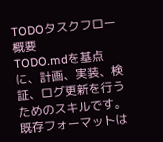TODOタスクフロー
概要
TODO.mdを基点に、計画、実装、検証、ログ更新を行うためのスキルです。既存フォーマットは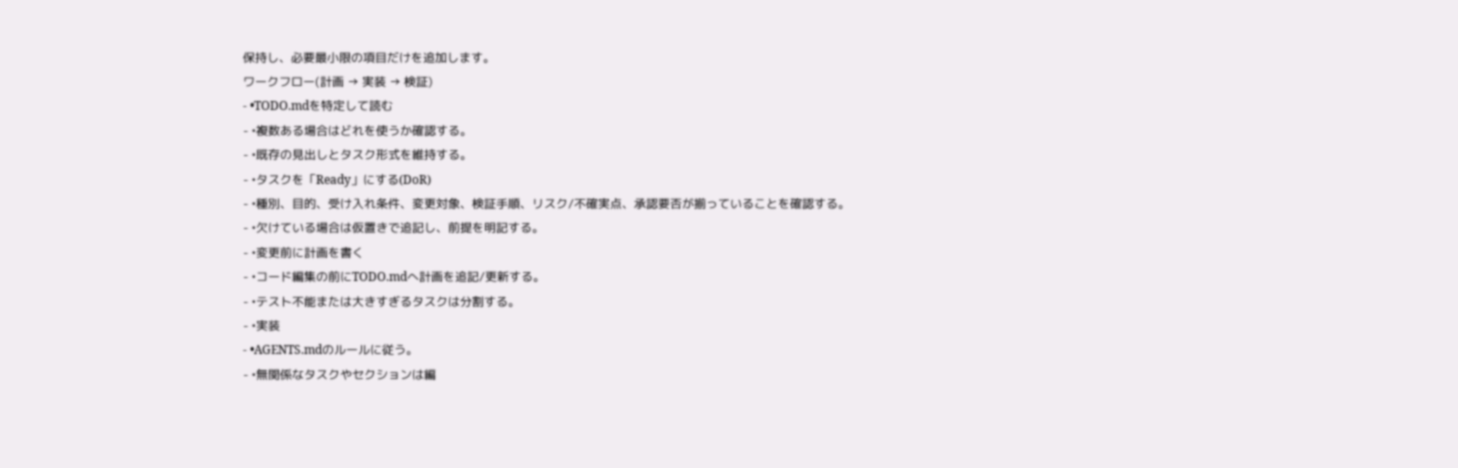保持し、必要最小限の項目だけを追加します。
ワークフロー(計画 → 実装 → 検証)
- •TODO.mdを特定して読む
- •複数ある場合はどれを使うか確認する。
- •既存の見出しとタスク形式を維持する。
- •タスクを「Ready」にする(DoR)
- •種別、目的、受け入れ条件、変更対象、検証手順、リスク/不確実点、承認要否が揃っていることを確認する。
- •欠けている場合は仮置きで追記し、前提を明記する。
- •変更前に計画を書く
- •コード編集の前にTODO.mdへ計画を追記/更新する。
- •テスト不能または大きすぎるタスクは分割する。
- •実装
- •AGENTS.mdのルールに従う。
- •無関係なタスクやセクションは編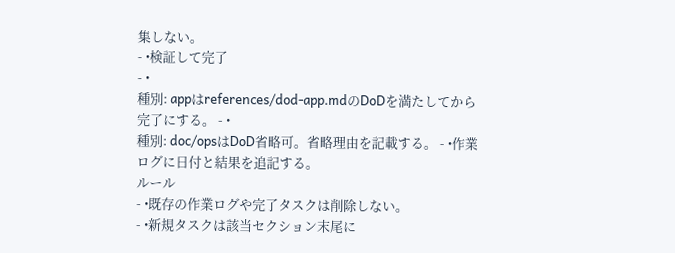集しない。
- •検証して完了
- •
種別: appはreferences/dod-app.mdのDoDを満たしてから完了にする。 - •
種別: doc/opsはDoD省略可。省略理由を記載する。 - •作業ログに日付と結果を追記する。
ルール
- •既存の作業ログや完了タスクは削除しない。
- •新規タスクは該当セクション末尾に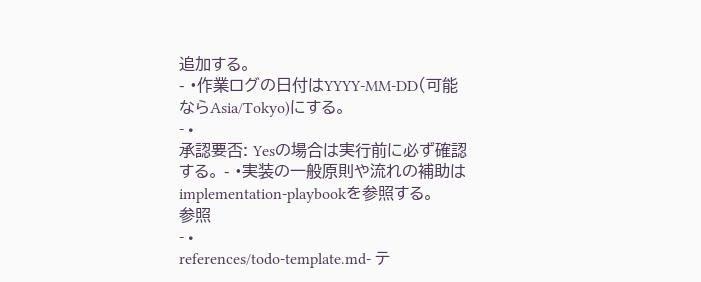追加する。
- •作業ログの日付はYYYY-MM-DD(可能ならAsia/Tokyo)にする。
- •
承認要否: Yesの場合は実行前に必ず確認する。 - •実装の一般原則や流れの補助は
implementation-playbookを参照する。
参照
- •
references/todo-template.md- テ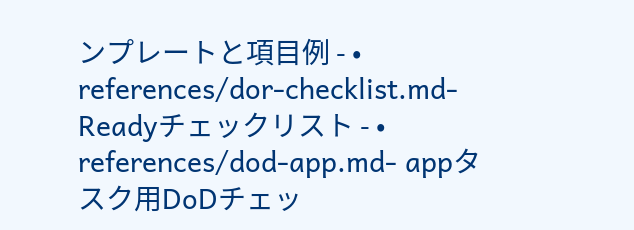ンプレートと項目例 - •
references/dor-checklist.md- Readyチェックリスト - •
references/dod-app.md- appタスク用DoDチェッ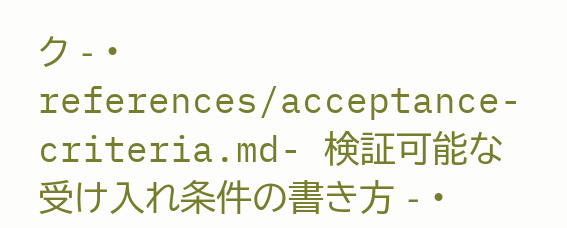ク - •
references/acceptance-criteria.md- 検証可能な受け入れ条件の書き方 - •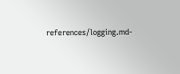references/logging.md-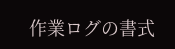作業ログの書式